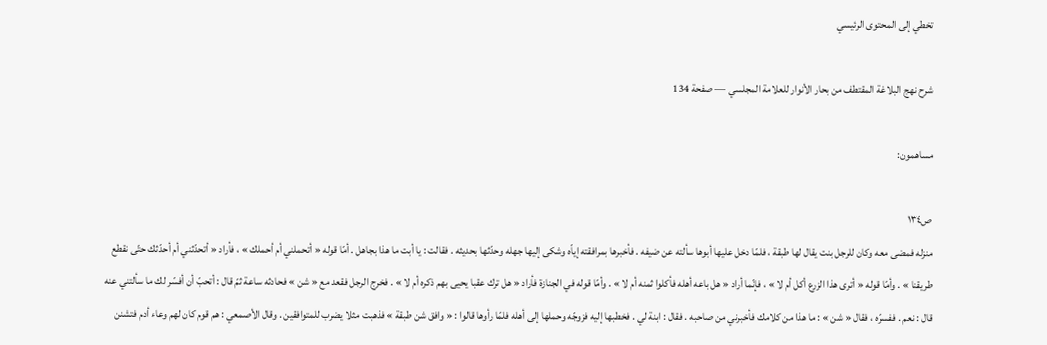تخطي إلى المحتوى الرئيسي

شرح نهج البلاغة المقتطف من بحار الأنوار للعلامة المجلسي — صفحة 134

مساهمون:

ص١٣٤
منزله فمضى معه وكان للرجل بنت يقال لها طبقة ، فلمّا دخل عليها أبوها سألته عن ضيفه . فأخبرها بمرافقته إياّه وشكى إليها جهله وحدّثها بحديثه . فقالت : يا أبت ما هذا بجاهل . أمّا قوله « أتحملني أم أحملك » ، فأراد « أتحدّثني أم أحدّثك حتّى نقطع طريقنا » . وأمّا قوله « أترى هذا الزرع أكل أم لا » ، فإنّما أراد « هل باعه أهله فأكلوا ثمنه أم لا » . وأمّا قوله في الجنازة فأراد « هل ترك عقبا يحيى بهم ذكره أم لا » . فخرج الرجل فقعد مع « شن » فحادثه ساعة ثمّ قال : أتحبّ أن أفسّر لك ما سألتني عنه قال : نعم . ففسرّه ، فقال « شن » : ما هذا من كلامك فأخبرني من صاحبه . فقال : ابنة لي . فخطبها إليه فزوجّه وحملها إلى أهله فلمّا رأوها قالوا : « وافق شن طبقة » فذهبت مثلا يضرب للمتوافقين . وقال الأصمعي : هم قوم كان لهم وعاء أدم فتشنن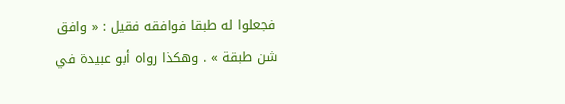فجعلوا له طبقا فوافقه فقيل : « وافق شن طبقة » . وهكذا رواه أبو عبيدة في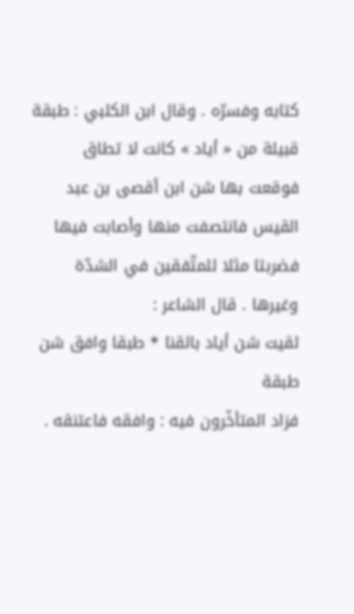كتابه وفسرّه . وقال ابن الكلبي : طبقة قبيلة من « أياد » كانت لا تطاق فوقعت بها شن ابن أقصى بن عبد القيس فانتصفت منها وأصابت فيها فضربتا مثلا للمتّفقين في الشدّة وغيرها . قال الشاعر :
لقيت شن أياد بالقنا * طبقا وافق شن طبقة
فزاد المتأخّرون فيه : وافقه فاعتنقه .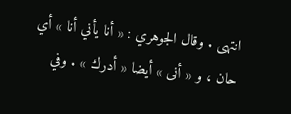انتهى . وقال الجوهري : « أنا يأني أنا » أي حان ، و « أنى » أيضا « أدرك » . وفي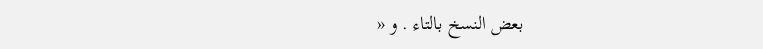بعض النسخ بالتاء . و «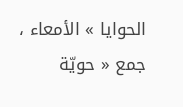الحوايا » الأمعاء ، جمع « حويّة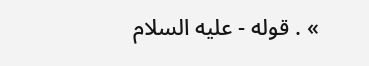» . قوله - عليه السلام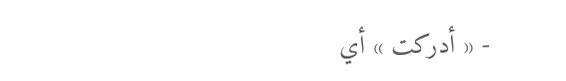- « أدركت » أي